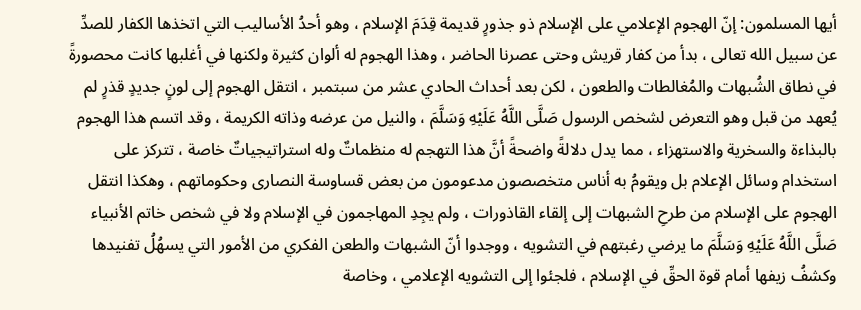أيها المسلمون: إنّ الهجوم الإعلامي على الإسلام ذو جذورٍ قديمة قِدَمَ الإسلام ، وهو أحدُ الأساليب التي اتخذها الكفار للصدِّ عن سبيل الله تعالى ، بدأ من كفار قريش وحتى عصرنا الحاضر ، وهذا الهجوم له ألوان كثيرة ولكنها في أغلبها كانت محصورةً في نطاق الشُبهات والمُغالطات والطعون ، لكن بعد أحداث الحادي عشر من سبتمبر ، انتقل الهجوم إلى لونٍ جديدٍ قذرٍ لم يُعهد من قبل وهو التعرض لشخص الرسول صَلَّى اللَّهُ عَلَيْهِ وَسَلَّمَ ، والنيل من عرضه وذاته الكريمة ، وقد اتسم هذا الهجوم بالبذاءة والسخرية والاستهزاء ، مما يدل دلالةً واضحةً أنَّ هذا التهجم له منظماتٌ وله استراتيجياتٌ خاصة ، تتركز على استخدام وسائل الإعلام بل ويقومُ به أناس متخصصون مدعومون من بعض قساوسة النصارى وحكوماتهم ، وهكذا انتقل الهجوم على الإسلام من طرحِ الشبهات إلى إلقاء القاذورات ، ولم يجِدِ المهاجمون في الإسلام ولا في شخص خاتم الأنبياء صَلَّى اللَّهُ عَلَيْهِ وَسَلَّمَ ما يرضي رغبتهم في التشويه ، ووجدوا أنّ الشبهات والطعن الفكري من الأمور التي يسهُلُ تفنيدها وكشفُ زيفها أمام قوة الحقِّ في الإسلام ، فلجئوا إلى التشويه الإعلامي ، وخاصة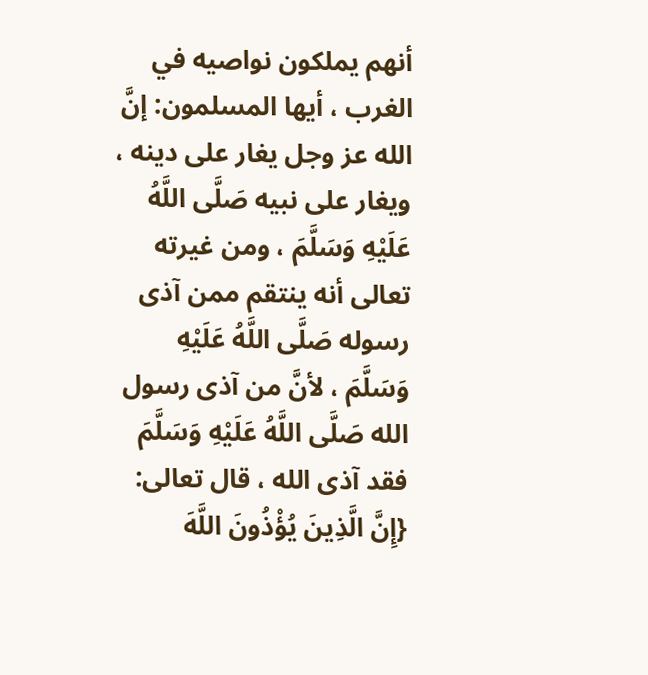أنهم يملكون نواصيه في الغرب ، أيها المسلمون: إنَّ الله عز وجل يغار على دينه ، ويغار على نبيه صَلَّى اللَّهُ عَلَيْهِ وَسَلَّمَ ، ومن غيرته تعالى أنه ينتقم ممن آذى رسوله صَلَّى اللَّهُ عَلَيْهِ وَسَلَّمَ ، لأنَّ من آذى رسول الله صَلَّى اللَّهُ عَلَيْهِ وَسَلَّمَ فقد آذى الله ، قال تعالى: {إِنَّ الَّذِينَ يُؤْذُونَ اللَّهَ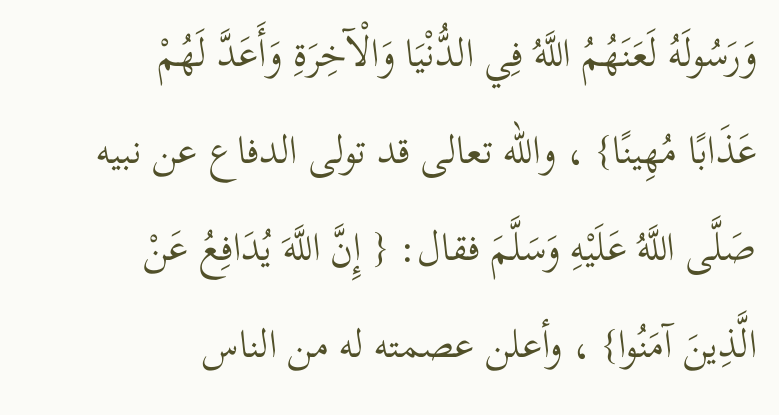وَرَسُولَهُ لَعَنَهُمُ اللَّهُ فِي الدُّنْيَا وَالْآخِرَةِ وَأَعَدَّ لَهُمْ عَذَابًا مُهِينًا} ، والله تعالى قد تولى الدفاع عن نبيه صَلَّى اللَّهُ عَلَيْهِ وَسَلَّمَ فقال: { إِنَّ اللَّهَ يُدَافِعُ عَنْ الَّذِينَ آمَنُوا} ، وأعلن عصمته له من الناس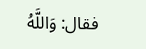فقال: وَاللَّهُ